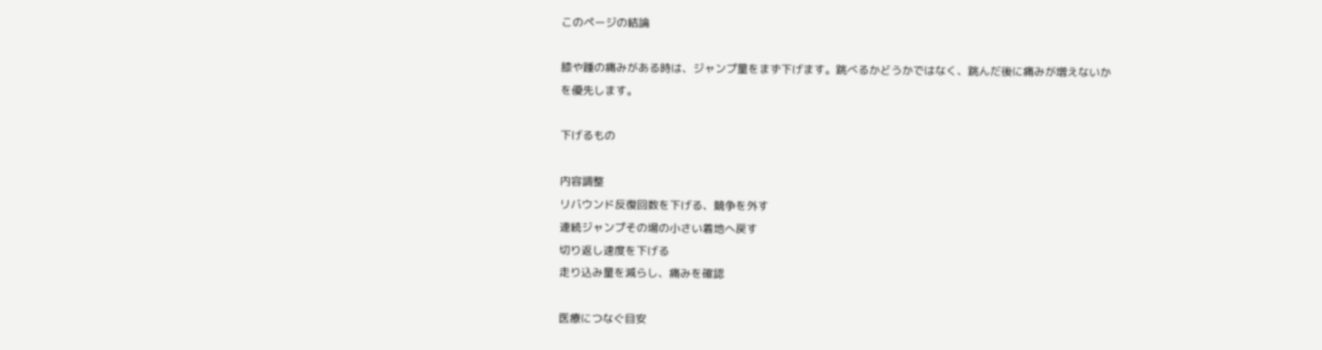このページの結論

膝や踵の痛みがある時は、ジャンプ量をまず下げます。跳べるかどうかではなく、跳んだ後に痛みが増えないかを優先します。

下げるもの

内容調整
リバウンド反復回数を下げる、競争を外す
連続ジャンプその場の小さい着地へ戻す
切り返し速度を下げる
走り込み量を減らし、痛みを確認

医療につなぐ目安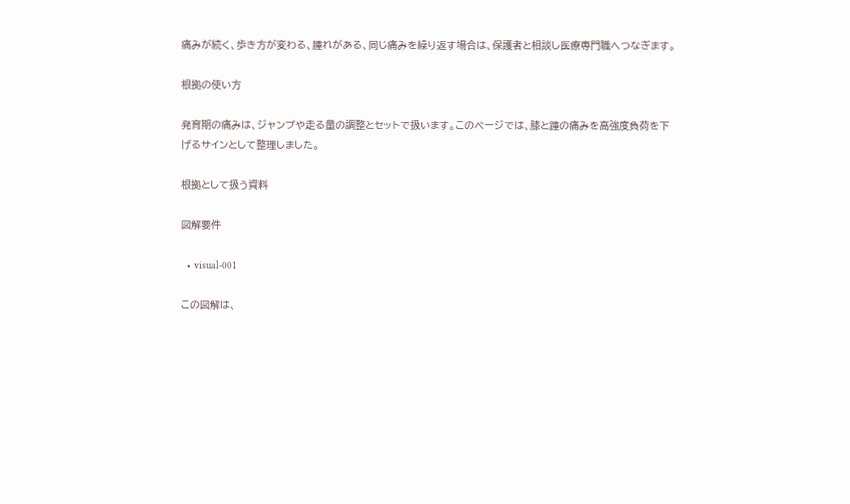痛みが続く、歩き方が変わる、腫れがある、同じ痛みを繰り返す場合は、保護者と相談し医療専門職へつなぎます。

根拠の使い方

発育期の痛みは、ジャンプや走る量の調整とセットで扱います。このページでは、膝と踵の痛みを高強度負荷を下げるサインとして整理しました。

根拠として扱う資料

図解要件

  • visual-001

この図解は、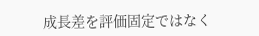成長差を評価固定ではなく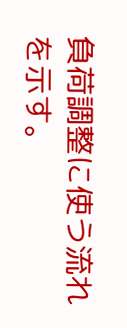負荷調整に使う流れを示す。